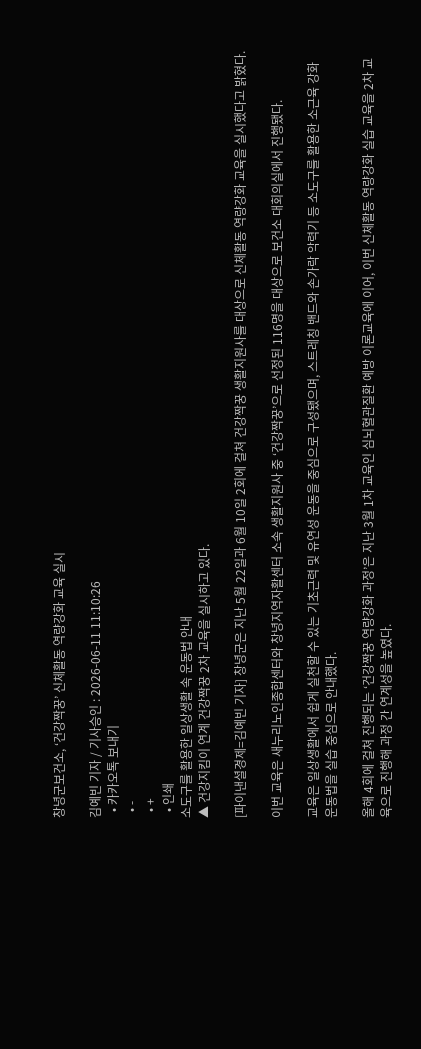창녕군보건소, ‘건강짝꿍’ 신체활동 역량강화 교육 실시

김예빈 기자 / 기사승인 : 2026-06-11 11:10:26
  • 카카오톡 보내기
  • -
  • +
  • 인쇄
소도구를 활용한 일상생활 속 운동법 안내
▲ 건강지킴이 연계 건강짝꿍 2차 교육을 실시하고 있다.

[파이낸셜경제=김예빈 기자] 창녕군은 지난 5월 22일과 6월 10일 2회에 걸쳐 건강짝꿍 생활지원사를 대상으로 신체활동 역량강화 교육을 실시했다고 밝혔다.

이번 교육은 새누리노인종합센터와 창녕지역자활센터 소속 생활지원사 중 ‘건강짝꿍’으로 선정된 116명을 대상으로 보건소 대회의실에서 진행됐다.

교육은 일상생활에서 쉽게 실천할 수 있는 기초근력 및 유연성 운동을 중심으로 구성됐으며, 스트레칭 밴드와 손가락 악력기 등 소도구를 활용한 소근육 강화 운동법을 실습 중심으로 안내했다.

올해 4회에 걸쳐 진행되는 ‘건강짝꿍 역량강화 과정’은 지난 3월 1차 교육인 심뇌혈관질환 예방 이론교육에 이어, 이번 신체활동 역량강화 실습 교육을 2차 교육으로 진행해 과정 간 연계성을 높였다.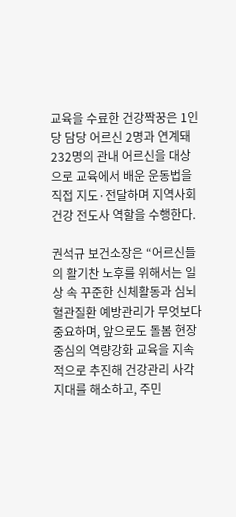교육을 수료한 건강짝꿍은 1인당 담당 어르신 2명과 연계돼 232명의 관내 어르신을 대상으로 교육에서 배운 운동법을 직접 지도·전달하며 지역사회 건강 전도사 역할을 수행한다.

권석규 보건소장은 “어르신들의 활기찬 노후를 위해서는 일상 속 꾸준한 신체활동과 심뇌혈관질환 예방관리가 무엇보다 중요하며, 앞으로도 돌봄 현장 중심의 역량강화 교육을 지속적으로 추진해 건강관리 사각지대를 해소하고, 주민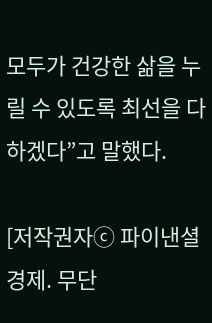모두가 건강한 삶을 누릴 수 있도록 최선을 다하겠다”고 말했다.

[저작권자ⓒ 파이낸셜경제. 무단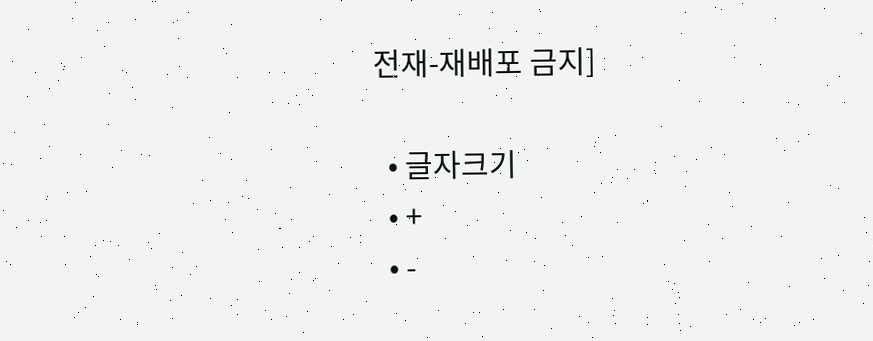전재-재배포 금지]

  • 글자크기
  • +
  • -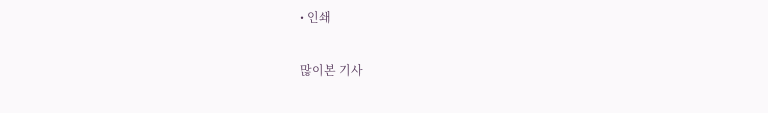• 인쇄

많이본 기사